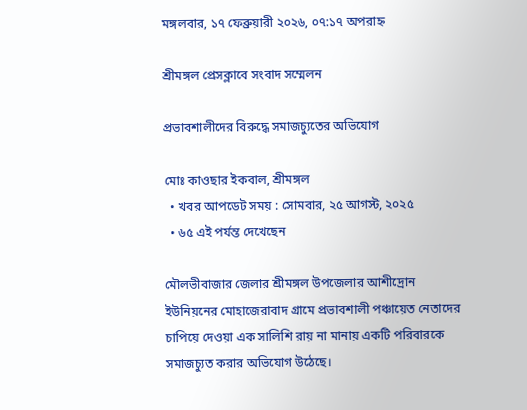মঙ্গলবার, ১৭ ফেব্রুয়ারী ২০২৬, ০৭:১৭ অপরাহ্ন

শ্রীমঙ্গল প্রেসক্লাবে সংবাদ সম্মেলন

প্রভাবশালীদের বিরুদ্ধে সমাজচ্যুতের অভিযোগ

মোঃ কাওছার ইকবাল, শ্রীমঙ্গল
  • খবর আপডেট সময় : সোমবার, ২৫ আগস্ট, ২০২৫
  • ৬৫ এই পর্যন্ত দেখেছেন

মৌলভীবাজার জেলার শ্রীমঙ্গল উপজেলার আশীদ্রোন ইউনিয়নের মোহাজেরাবাদ গ্রামে প্রভাবশালী পঞ্চায়েত নেতাদের চাপিয়ে দেওয়া এক সালিশি রায় না মানায় একটি পরিবারকে সমাজচ্যুত করার অভিযোগ উঠেছে।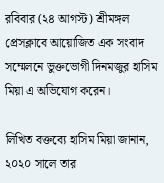রবিবার (২৪ আগস্ট) শ্রীমঙ্গল প্রেসক্লাবে আয়োজিত এক সংবাদ সম্মেলনে ভুক্তভোগী দিনমজুর হাসিম মিয়া এ অভিযোগ করেন।

লিখিত বক্তব্যে হাসিম মিয়া জানান, ২০২০ সালে তার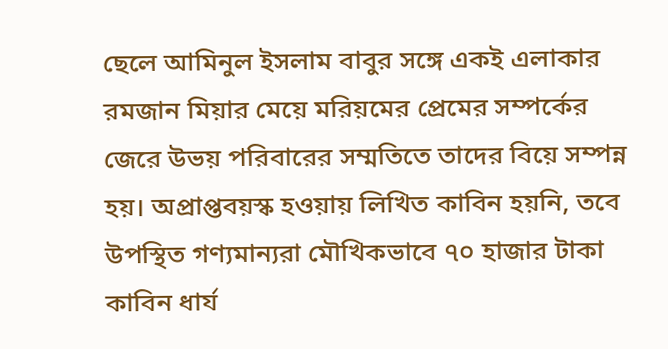ছেলে আমিনুল ইসলাম বাবুর সঙ্গে একই এলাকার রমজান মিয়ার মেয়ে মরিয়মের প্রেমের সম্পর্কের জেরে উভয় পরিবারের সম্মতিতে তাদের বিয়ে সম্পন্ন হয়। অপ্রাপ্তবয়স্ক হওয়ায় লিখিত কাবিন হয়নি, তবে উপস্থিত গণ্যমান্যরা মৌখিকভাবে ৭০ হাজার টাকা কাবিন ধার্য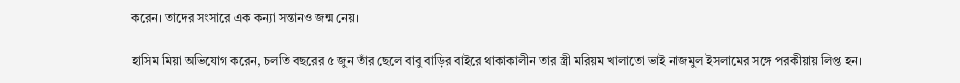করেন। তাদের সংসারে এক কন্যা সন্তানও জন্ম নেয়।

হাসিম মিয়া অভিযোগ করেন, চলতি বছরের ৫ জুন তাঁর ছেলে বাবু বাড়ির বাইরে থাকাকালীন তার স্ত্রী মরিয়ম খালাতো ভাই নাজমুল ইসলামের সঙ্গে পরকীয়ায় লিপ্ত হন।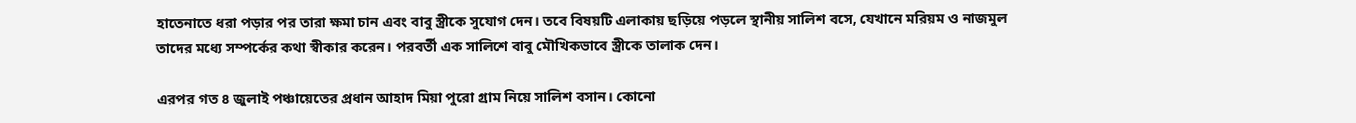হাতেনাতে ধরা পড়ার পর তারা ক্ষমা চান এবং বাবু স্ত্রীকে সুযোগ দেন। তবে বিষয়টি এলাকায় ছড়িয়ে পড়লে স্থানীয় সালিশ বসে, যেখানে মরিয়ম ও নাজমুল তাদের মধ্যে সম্পর্কের কথা স্বীকার করেন। পরবর্তী এক সালিশে বাবু মৌখিকভাবে স্ত্রীকে তালাক দেন।

এরপর গত ৪ জুলাই পঞ্চায়েতের প্রধান আহাদ মিয়া পুরো গ্রাম নিয়ে সালিশ বসান। কোনো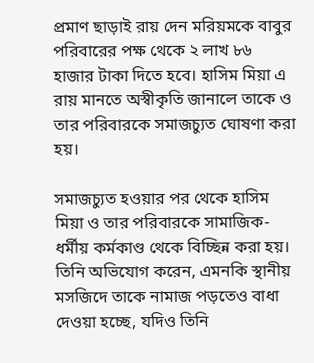প্রমাণ ছাড়াই রায় দেন মরিয়মকে বাবুর পরিবারের পক্ষ থেকে ২ লাখ ৮৬ হাজার টাকা দিতে হবে। হাসিম মিয়া এ রায় মানতে অস্বীকৃতি জানালে তাকে ও তার পরিবারকে সমাজচ্যুত ঘোষণা করা হয়।

সমাজচ্যুত হওয়ার পর থেকে হাসিম মিয়া ও তার পরিবারকে সামাজিক-ধর্মীয় কর্মকাণ্ড থেকে বিচ্ছিন্ন করা হয়। তিনি অভিযোগ করেন, এমনকি স্থানীয় মসজিদে তাকে নামাজ পড়তেও বাধা দেওয়া হচ্ছে, যদিও তিনি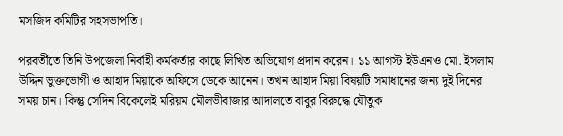মসজিদ কমিটির সহসভাপতি।

পরবর্তীতে তিনি উপজেলা নির্বাহী কর্মকর্তার কাছে লিখিত অভিযোগ প্রদান করেন। ১১ আগস্ট ইউএনও মো. ইসলাম উদ্দিন ভুক্তভোগী ও আহাদ মিয়াকে অফিসে ডেকে আনেন। তখন আহাদ মিয়া বিষয়টি সমাধানের জন্য দুই দিনের সময় চান। কিন্তু সেদিন বিকেলেই মরিয়ম মৌলভীবাজার আদালতে বাবুর বিরুদ্ধে যৌতুক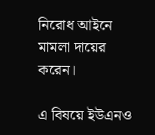নিরোধ আইনে মামলা দায়ের করেন।

এ বিষয়ে ইউএনও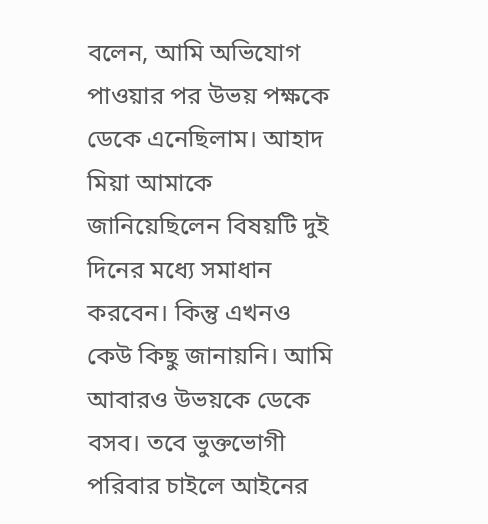বলেন, আমি অভিযোগ পাওয়ার পর উভয় পক্ষকে ডেকে এনেছিলাম। আহাদ মিয়া আমাকে জানিয়েছিলেন বিষয়টি দুই দিনের মধ্যে সমাধান করবেন। কিন্তু এখনও কেউ কিছু জানায়নি। আমি আবারও উভয়কে ডেকে বসব। তবে ভুক্তভোগী পরিবার চাইলে আইনের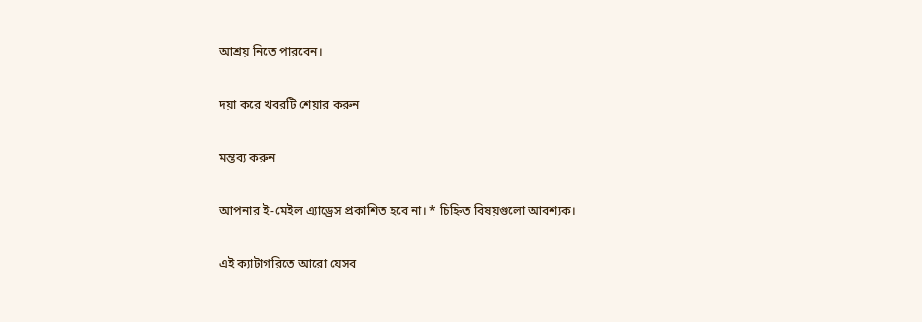আশ্রয় নিতে পারবেন।

দয়া করে খবরটি শেয়ার করুন

মন্তব্য করুন

আপনার ই-মেইল এ্যাড্রেস প্রকাশিত হবে না। * চিহ্নিত বিষয়গুলো আবশ্যক।

এই ক্যাটাগরিতে আরো যেসব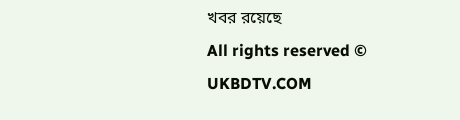খবর রয়েছে
All rights reserved © UKBDTV.COM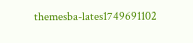themesba-lates1749691102